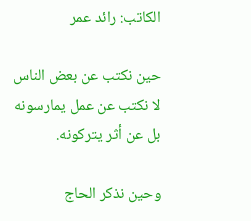الكاتب: رائد عمر

حين نكتب عن بعض الناس لا نكتب عن عمل يمارسونه بل عن أثر يتركونه.

وحين نذكر الحاج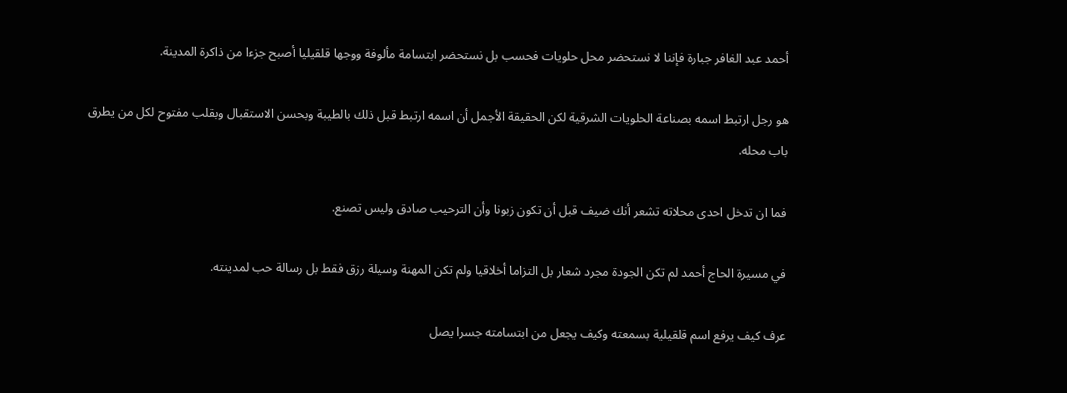أحمد عبد الغافر جبارة فإننا لا نستحضر محل حلويات فحسب بل نستحضر ابتسامة مألوفة ووجها قلقيليا أصبح جزءا من ذاكرة المدينة.

هو رجل ارتبط اسمه بصناعة الحلويات الشرقية لكن الحقيقة الأجمل أن اسمه ارتبط قبل ذلك بالطيبة وبحسن الاستقبال وبقلب مفتوح لكل من يطرق باب محله.

فما ان تدخل احدى محلاته تشعر أنك ضيف قبل أن تكون زبونا وأن الترحيب صادق وليس تصنع.

في مسيرة الحاج أحمد لم تكن الجودة مجرد شعار بل التزاما أخلاقيا ولم تكن المهنة وسيلة رزق فقط بل رسالة حب لمدينته.

عرف كيف يرفع اسم قلقيلية بسمعته وكيف يجعل من ابتسامته جسرا يصل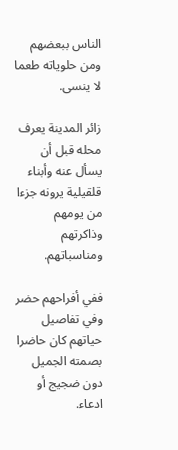الناس ببعضهم ومن حلوياته طعما لا ينسى.

زائر المدينة يعرف محله قبل أن يسأل عنه وأبناء قلقيلية يرونه جزءا من يومهم وذاكرتهم ومناسباتهم.

ففي أفراحهم حضر وفي تفاصيل حياتهم كان حاضرا بصمته الجميل دون ضجيج أو ادعاء.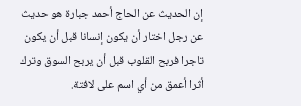إن الحديث عن الحاج أحمد جبارة هو حديث عن رجل اختار أن يكون إنسانا قبل أن يكون تاجرا فربح القلوب قبل أن يربح السوق وترك أثرا أعمق من أي اسم على لافتة.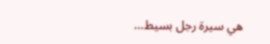هي سيرة رجل بسيط…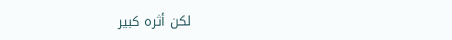لكن أثره كبير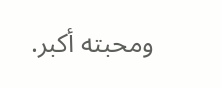ومحبته أكبر.